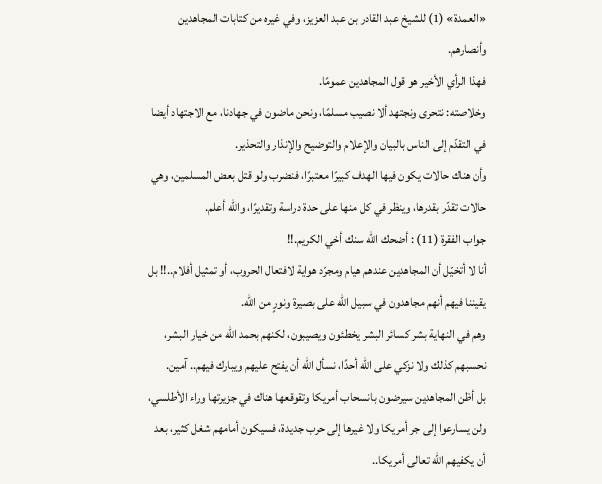«العمدة» (1) للشيخ عبد القادر بن عبد العزيز، وفي غيره من كتابات المجاهدين وأنصارهم.
فهذا الرأي الأخير هو قول المجاهدين عمومًا.
وخلاصته: نتحرى ونجتهد ألا نصيب مسلمًا، ونحن ماضون في جهادنا، مع الاجتهاد أيضا في التقدّم إلى الناس بالبيان والإعلام والتوضيح والإنذار والتحذير.
وأن هناك حالات يكون فيها الهدف كبيرًا معتبرًا، فنضرب ولو قتل بعض المسلمين، وهي حالات تقدّر بقدرها، وينظر في كل منها على حدة دراسة وتقديرًا، والله أعلم.
جواب الفقرة (11) : أضحك الله سنك أخي الكريم.!!
أنا لا أتخيّل أن المجاهدين عندهم هيام ومجرّد هواية لافتعال الحروب، أو تمثيل أفلام..!! بل يقيننا فيهم أنهم مجاهدون في سبيل الله على بصيرة ونورٍ من الله.
وهم في النهاية بشر كسائر البشر يخطئون ويصيبون، لكنهم بحمد الله من خيار البشر، نحسبهم كذلك ولا نزكي على الله أحدًا، نسأل الله أن يفتح عليهم ويبارك فيهم.. آمين.
بل أظن المجاهدين سيرضون بانسحاب أمريكا وتقوقعها هناك في جزيرتها وراء الأطلسي، ولن يسارعوا إلى جر أمريكا ولا غيرها إلى حرب جديدة، فسيكون أمامهم شغل كثير، بعد أن يكفيهم الله تعالى أمريكا..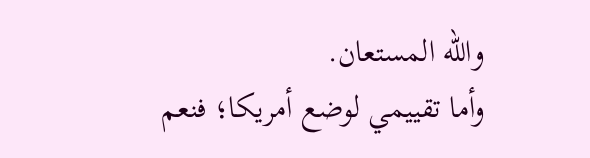والله المستعان.
وأما تقييمي لوضع أمريكا؛ فنعم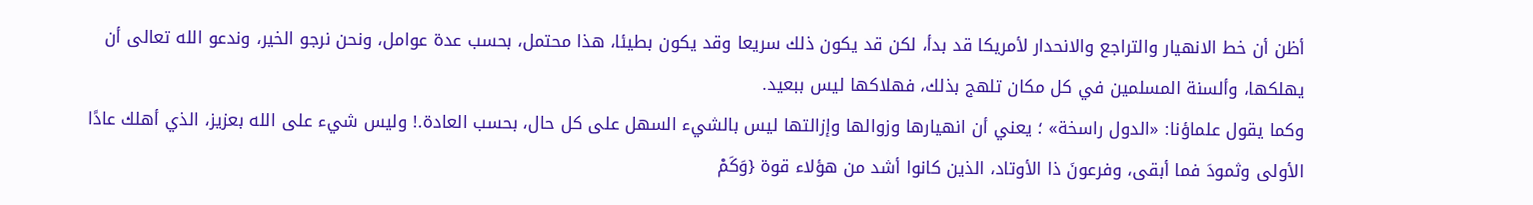أظن أن خط الانهيار والتراجع والانحدار لأمريكا قد بدأ، لكن قد يكون ذلك سريعا وقد يكون بطيئا، هذا محتمل، بحسب عدة عوامل، ونحن نرجو الخير، وندعو الله تعالى أن يهلكها، وألسنة المسلمين في كل مكان تلهج بذلك، فهلاكها ليس ببعيد.
وكما يقول علماؤنا: «الدول راسخة» ؛ يعني أن انهيارها وزوالها وإزالتها ليس بالشيء السهل على كل حال، بحسب العادة.! وليس شيء على الله بعزيز، الذي أهلك عادًا الأولى وثمودَ فما أبقى، وفرعونَ ذا الأوتاد، الذين كانوا أشد من هؤلاء قوة {وَكَمْ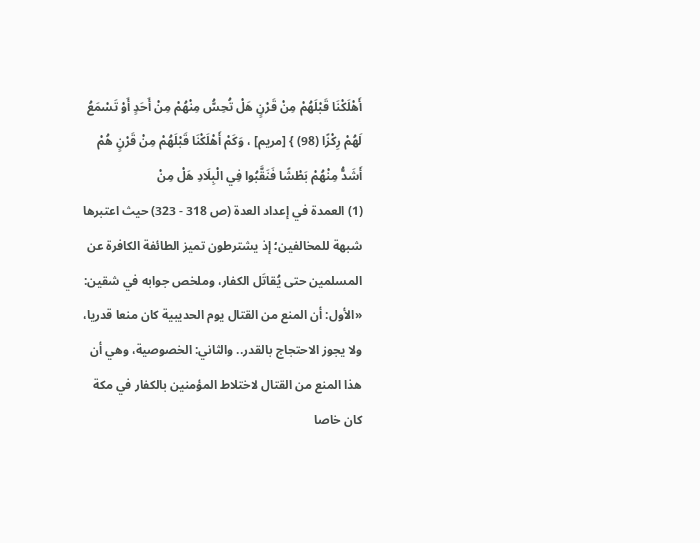أَهْلَكْنَا قَبْلَهُمْ مِنْ قَرْنٍ هَلْ تُحِسُّ مِنْهُمْ مِنْ أَحَدٍ أَوْ تَسْمَعُ لَهُمْ رِكْزًا (98) } [مريم] ، وَكَمْ أَهْلَكْنَا قَبْلَهُمْ مِنْ قَرْنٍ هُمْ أَشَدُّ مِنْهُمْ بَطْشًا فَنَقَّبُوا فِي الْبِلَادِ هَلْ مِنْ
(1) العمدة في إعداد العدة (ص 318 - 323) حيث اعتبرها شبهة للمخالفين؛ إذ يشترطون تميز الطائفة الكافرة عن المسلمين حتى يُقاتَل الكفار، وملخص جوابه في شقين: «الأول: أن المنع من القتال يوم الحديبية كان منعا قدريا، ولا يجوز الاحتجاج بالقدر.. والثاني: الخصوصية، وهي أن هذا المنع من القتال لاختلاط المؤمنين بالكفار في مكة كان خاصا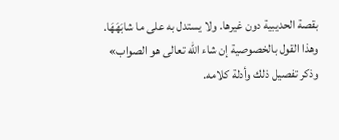بقصة الحديبية دون غيرها. ولا يستدل به على ما شابَهَهَا. وهذا القول بالخصوصية إن شاء الله تعالى هو الصواب» وذكر تفصيل ذلك وأدلة كلامه.